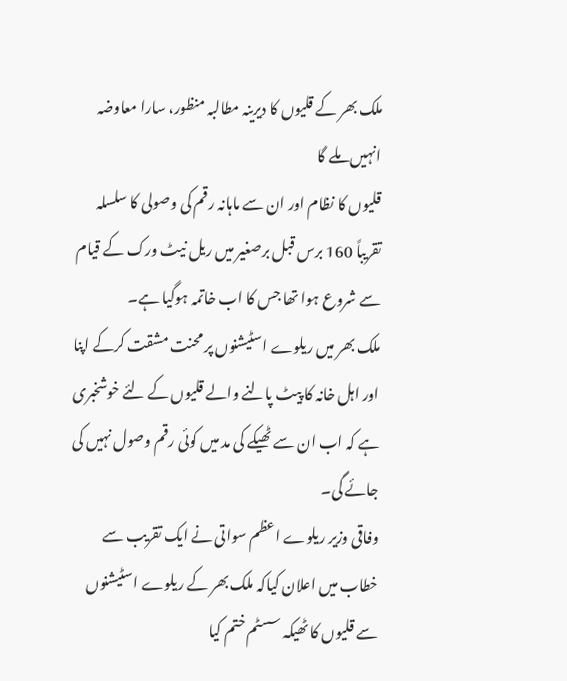ملک بھر کے قلیوں کا دیرینہ مطالبہ منظور، سارا معاوضہ انہیں ملے گا
قلیوں کا نظام اور ان سے ماہانہ رقم کی وصولی کا سلسلہ تقریباً 160 برس قبل برصغیر میں ریل نیٹ ورک کے قیام سے شروع ہوا تھا جس کا اب خاتمہ ہوگیا ہے۔
ملک بھر میں ریلوے اسٹیشنوں پر محنت مشقت کرکے اپنا اور اہل خانہ کا پیٹ پالنے والے قلیوں کے لئے خوشخبری ہے کہ اب ان سے ٹھیکے کی مد میں کوئی رقم وصول نہیں کی جائے گی۔
وفاقی وزیر ریلوے اعظم سواتی نے ایک تقریب سے خطاب میں اعلان کیاکہ ملک بھر کے ریلوے اسٹیشنوں سے قلیوں کا ٹھیکہ سسٹم ختم کیا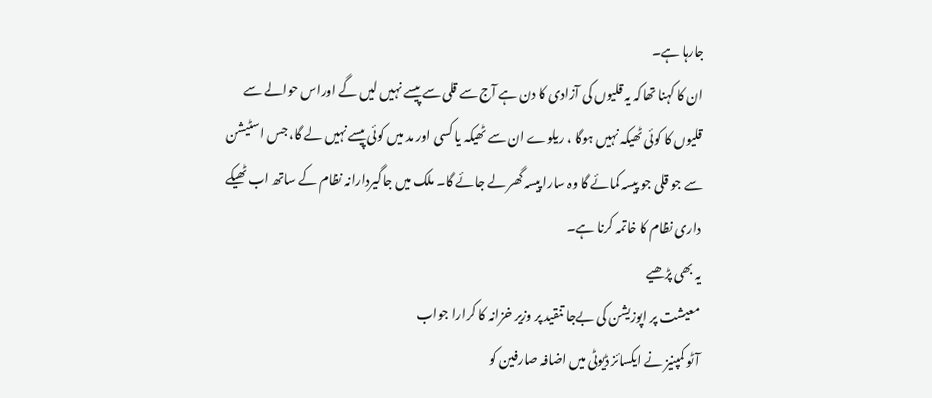جارہا ہے۔
ان کا کہنا تھاکہ یہ قلیوں کی آزادی کا دن ہے آج سے قلی سے پیسے نہیں لیں گے اوراس حوالے سے قلیوں کا کوئی ٹھیکہ نہیں ہوگا ، ریلوے ان سے ٹھیکہ یا کسی اور مد میں کوئی پیسے نہیں لے گا، جس اسٹیشن سے جو قلی جو پیسہ کمائے گا وہ سارا پیسہ گھر لے جائے گا۔ ملک میں جاگیردارانہ نظام کے ساتھ اب ٹھیکے داری نظام کا خاتمہ کرنا ہے۔
یہ بھی پڑھیے
معیشت پر اپوزیشن کی بےجا تنقید پر وزیر خزانہ کا کرارا جواب
آٹو کمپنیز نے ایکسائز ڈیوٹی میں اضافہ صارفین کو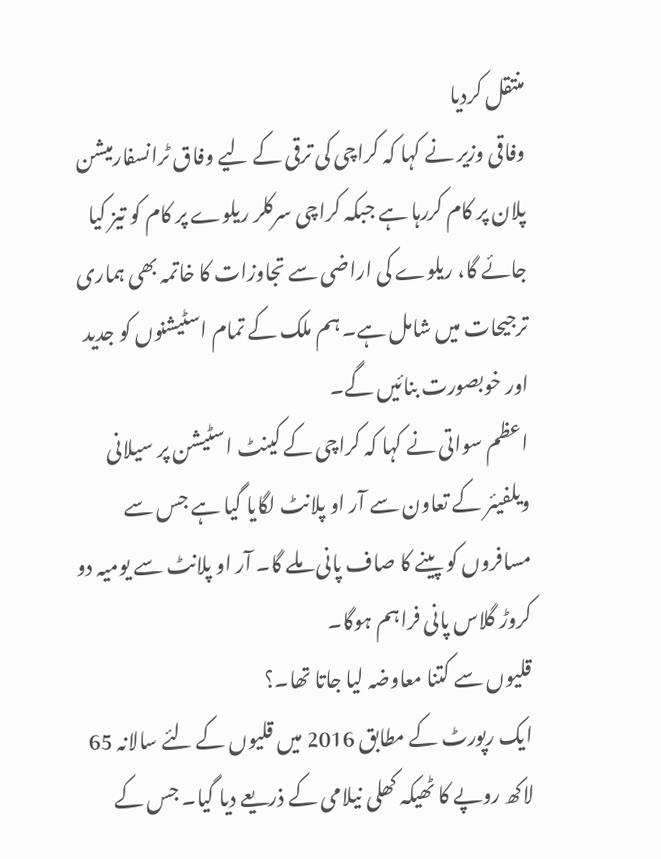منتقل کردیا
وفاقی وزیر نے کہا کہ کراچی کی ترقی کے لیے وفاق ٹرانسفارمیشن پلان پر کام کررہا ہے جبکہ کراچی سرکلر ریلوے پر کام کو تیز کیا جائے گا، ریلوے کی اراضی سے تجاوزات کا خاتمہ بھی ہماری ترجیحات میں شامل ہے۔ ہم ملک کے تمام اسٹیشنوں کو جدید اور خوبصورت بنائیں گے۔
اعظم سواتی نے کہا کہ کراچی کے کینٹ اسٹیشن پر سیلانی ویلفیئر کے تعاون سے آر او پلانٹ لگایا گیا ہے جس سے مسافروں کو پینے کا صاف پانی ملے گا۔ آر او پلانٹ سے یومیہ دو کروڑ گلاس پانی فراہم ہوگا۔
قلیوں سے کتنا معاوضہ لیا جاتا تھا۔؟
ایک رپورٹ کے مطابق 2016 میں قلیوں کے لئے سالانہ 65 لاکھ روپے کا ٹھیکہ کھلی نیلامی کے ذریعے دیا گیا۔ جس کے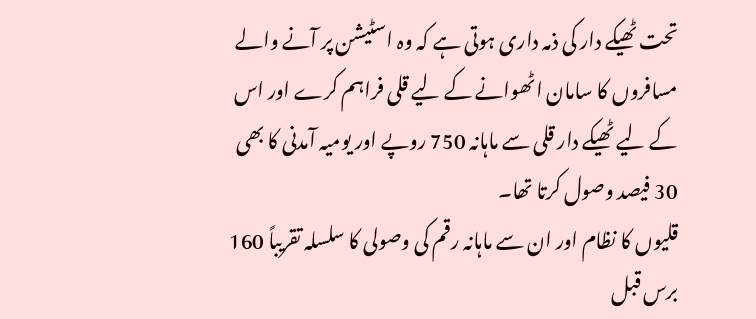تحت ٹھیکے دار کی ذمہ داری ہوتی ہے کہ وہ اسٹیشن پر آنے والے مسافروں کا سامان اٹھوانے کے لیے قلی فراہم کرے اور اس کے لیے ٹھیکے دار قلی سے ماہانہ 750 روپے اور یومیہ آمدنی کا بھی 30 فیصد وصول کرتا تھا۔
قلیوں کا نظام اور ان سے ماہانہ رقم کی وصولی کا سلسلہ تقریباً 160 برس قبل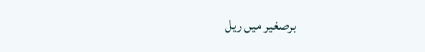برصغیر میں ریل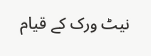نیٹ ورک کے قیام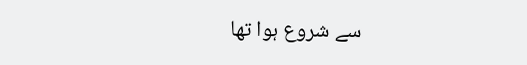سے شروع ہوا تھا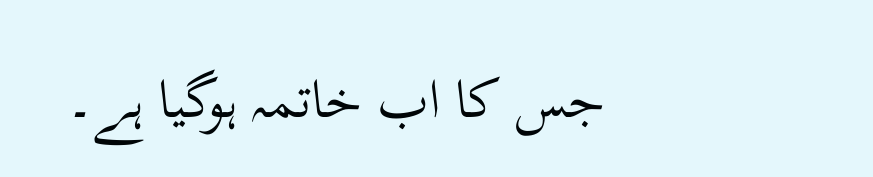جس کا اب خاتمہ ہوگیا ہے۔